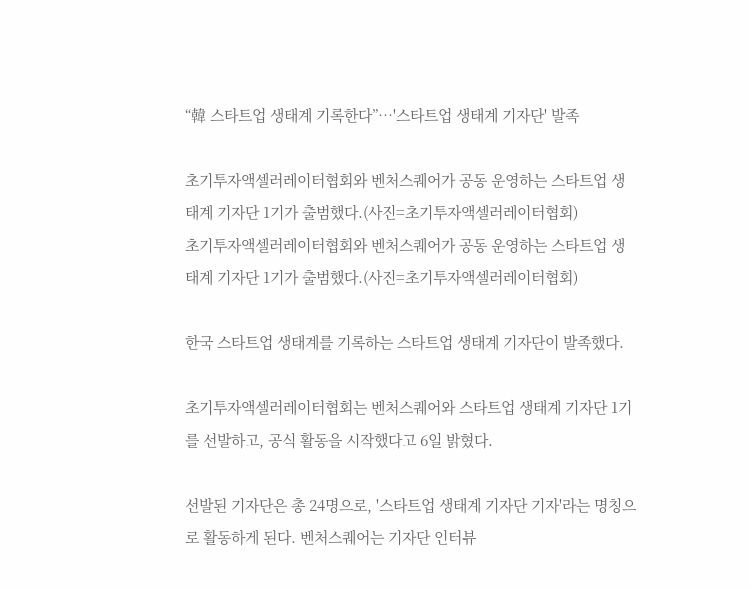“韓 스타트업 생태계 기록한다”…'스타트업 생태계 기자단' 발족

초기투자액셀러레이터협회와 벤처스퀘어가 공동 운영하는 스타트업 생태계 기자단 1기가 출범했다.(사진=초기투자액셀러레이터협회)
초기투자액셀러레이터협회와 벤처스퀘어가 공동 운영하는 스타트업 생태계 기자단 1기가 출범했다.(사진=초기투자액셀러레이터협회)

한국 스타트업 생태계를 기록하는 스타트업 생태계 기자단이 발족했다.

초기투자액셀러레이터협회는 벤처스퀘어와 스타트업 생태계 기자단 1기를 선발하고, 공식 활동을 시작했다고 6일 밝혔다.

선발된 기자단은 총 24명으로, '스타트업 생태계 기자단 기자'라는 명칭으로 활동하게 된다. 벤처스퀘어는 기자단 인터뷰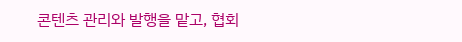콘텐츠 관리와 발행을 맡고, 협회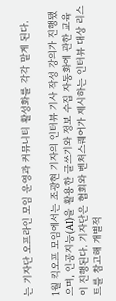는 기자단 오프라인 모임 운영과 커뮤니티 활성화를 각각 맡게 된다.

1월 킥오프 모임에서는 조광현 기자의 인터뷰 기사 작성 강의가 진행됐으며, 인공지능(AI)을 활용한 글쓰기와 정보 수집 자동화에 관한 교육이 진행된다. 기자단은 협회와 벤처스퀘어가 제시하는 인터뷰 대상 리스트를 참고해 개별적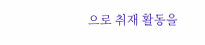으로 취재 활동을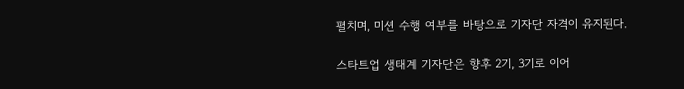펼치며, 미션 수행 여부를 바탕으로 기자단 자격이 유지된다.

스타트업 생태계 기자단은 향후 2기, 3기로 이어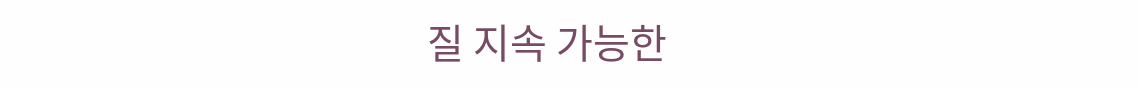질 지속 가능한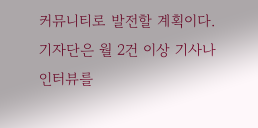커뮤니티로 발전할 계획이다. 기자단은 월 2건 이상 기사나 인터뷰를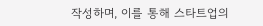작성하며, 이를 통해 스타트업의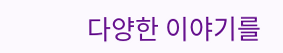다양한 이야기를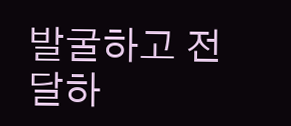발굴하고 전달하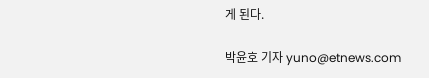게 된다.

박윤호 기자 yuno@etnews.com